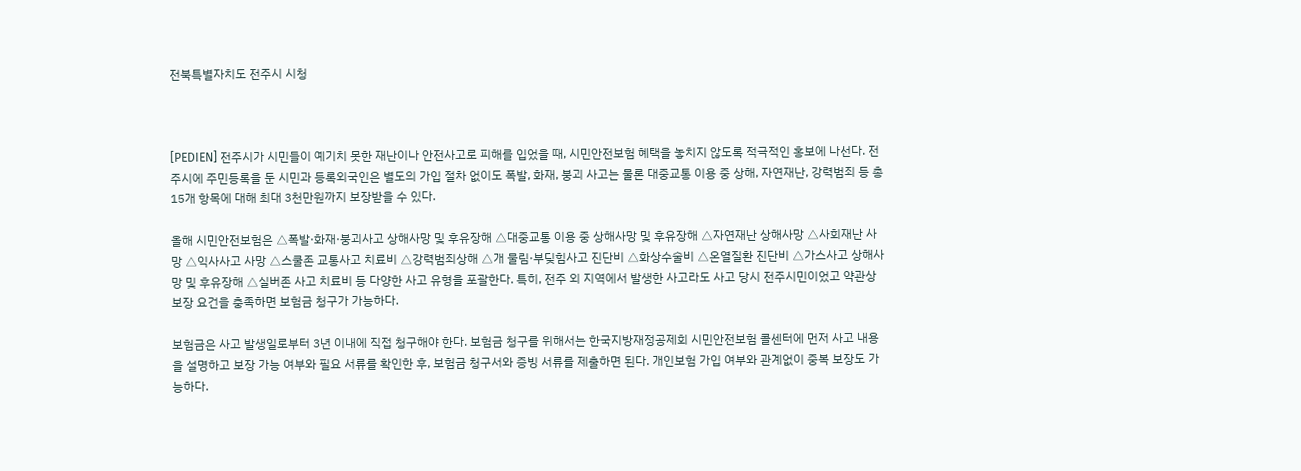전북특별자치도 전주시 시청



[PEDIEN] 전주시가 시민들이 예기치 못한 재난이나 안전사고로 피해를 입었을 때, 시민안전보험 혜택을 놓치지 않도록 적극적인 홍보에 나선다. 전주시에 주민등록을 둔 시민과 등록외국인은 별도의 가입 절차 없이도 폭발, 화재, 붕괴 사고는 물론 대중교통 이용 중 상해, 자연재난, 강력범죄 등 총 15개 항목에 대해 최대 3천만원까지 보장받을 수 있다.

올해 시민안전보험은 △폭발·화재·붕괴사고 상해사망 및 후유장해 △대중교통 이용 중 상해사망 및 후유장해 △자연재난 상해사망 △사회재난 사망 △익사사고 사망 △스쿨존 교통사고 치료비 △강력범죄상해 △개 물림·부딪힘사고 진단비 △화상수술비 △온열질환 진단비 △가스사고 상해사망 및 후유장해 △실버존 사고 치료비 등 다양한 사고 유형을 포괄한다. 특히, 전주 외 지역에서 발생한 사고라도 사고 당시 전주시민이었고 약관상 보장 요건을 충족하면 보험금 청구가 가능하다.

보험금은 사고 발생일로부터 3년 이내에 직접 청구해야 한다. 보험금 청구를 위해서는 한국지방재정공제회 시민안전보험 콜센터에 먼저 사고 내용을 설명하고 보장 가능 여부와 필요 서류를 확인한 후, 보험금 청구서와 증빙 서류를 제출하면 된다. 개인보험 가입 여부와 관계없이 중복 보장도 가능하다.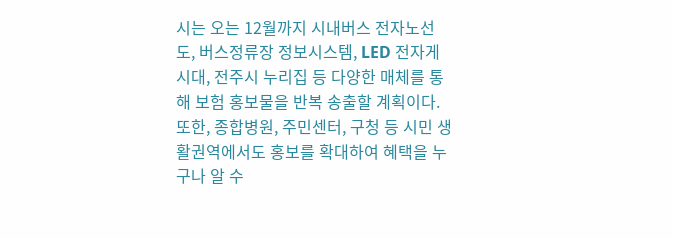시는 오는 12월까지 시내버스 전자노선도, 버스정류장 정보시스템, LED 전자게시대, 전주시 누리집 등 다양한 매체를 통해 보험 홍보물을 반복 송출할 계획이다. 또한, 종합병원, 주민센터, 구청 등 시민 생활권역에서도 홍보를 확대하여 혜택을 누구나 알 수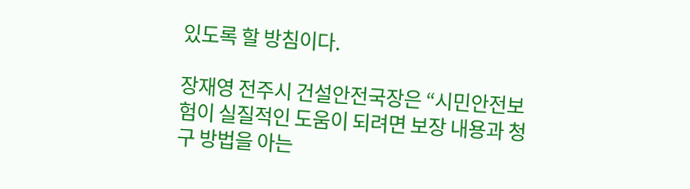있도록 할 방침이다.

장재영 전주시 건설안전국장은 “시민안전보험이 실질적인 도움이 되려면 보장 내용과 청구 방법을 아는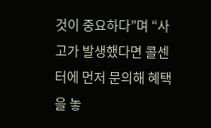것이 중요하다”며 “사고가 발생했다면 콜센터에 먼저 문의해 혜택을 놓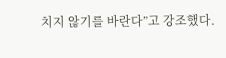치지 않기를 바란다”고 강조했다.